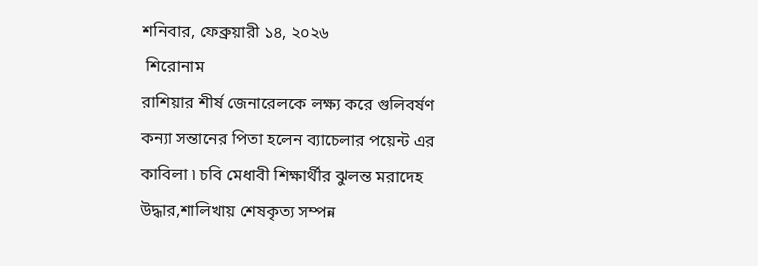শনিবার, ফেব্রুয়ারী ১৪, ২০২৬
 শিরোনাম
রাশিয়ার শীর্ষ জেনারেলকে লক্ষ্য করে গুলিবর্ষণ কন্যা সন্তানের পিতা হলেন ব্যাচেলার পয়েন্ট এর কাবিলা ৷ চবি মেধাবী শিক্ষার্থীর ঝুলন্ত মরাদেহ উদ্ধার,শালিখায় শেষকৃত্য সম্পন্ন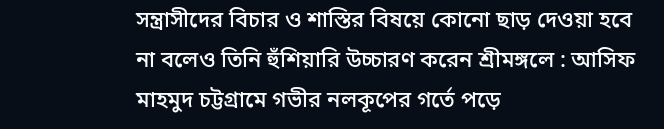সন্ত্রাসীদের বিচার ও শাস্তির বিষয়ে কোনো ছাড় দেওয়া হবে না বলেও তিনি হুঁশিয়ারি উচ্চারণ করেন শ্রীমঙ্গলে : আসিফ মাহমুদ চট্টগ্রামে গভীর নলকূপের গর্তে পড়ে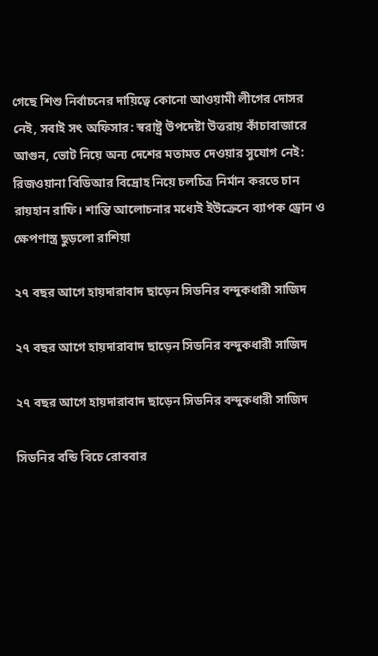গেছে শিশু নির্বাচনের দায়িত্বে কোনো আওয়ামী লীগের দোসর নেই, সবাই সৎ অফিসার: স্বরাষ্ট্র উপদেষ্টা উত্তরায় কাঁচাবাজারে আগুন, ভোট নিয়ে অন্য দেশের মতামত দেওয়ার সুযোগ নেই: রিজওয়ানা বিডিআর বিদ্রোহ নিয়ে চলচিত্র নির্মান করতে চান রায়হান রাফি। শান্তি আলোচনার মধ্যেই ইউক্রেনে ব্যাপক ড্রোন ও ক্ষেপণাস্ত্র ছুড়লো রাশিয়া

২৭ বছর আগে হায়দারাবাদ ছাড়েন সিডনির বন্দুকধারী সাজিদ

২৭ বছর আগে হায়দারাবাদ ছাড়েন সিডনির বন্দুকধারী সাজিদ

২৭ বছর আগে হায়দারাবাদ ছাড়েন সিডনির বন্দুকধারী সাজিদ

সিডনির বন্ডি বিচে রোববার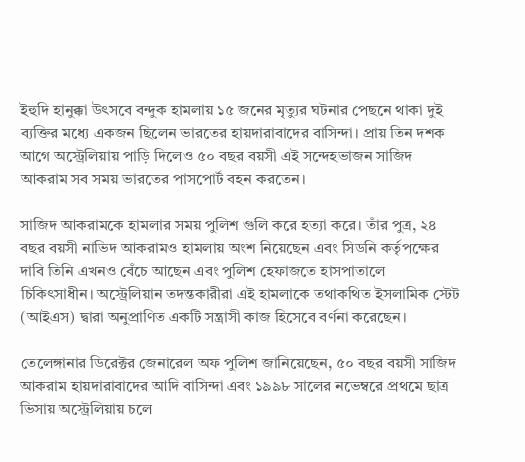ইহুদি হানুক্কা উৎসবে বন্দুক হামলায় ১৫ জনের মৃত্যুর ঘটনার পেছনে থাকা দুই ব্যক্তির মধ্যে একজন ছিলেন ভারতের হায়দারাবাদের বাসিন্দা। প্রায় তিন দশক আগে অস্ট্রেলিয়ায় পাড়ি দিলেও ৫০ বছর বয়সী এই সন্দেহভাজন সাজিদ আকরাম সব সময় ভারতের পাসপোর্ট বহন করতেন।

সাজিদ আকরামকে হামলার সময় পুলিশ গুলি করে হত্যা করে। তাঁর পুত্র, ২৪ বছর বয়সী নাভিদ আকরামও হামলায় অংশ নিয়েছেন এবং সিডনি কর্তৃপক্ষের দাবি তিনি এখনও বেঁচে আছেন এবং পুলিশ হেফাজতে হাসপাতালে চিকিৎসাধীন। অস্ট্রেলিয়ান তদন্তকারীরা এই হামলাকে তথাকথিত ইসলামিক স্টেট (আইএস) দ্বারা অনুপ্রাণিত একটি সন্ত্রাসী কাজ হিসেবে বর্ণনা করেছেন।

তেলেঙ্গানার ডিরেক্টর জেনারেল অফ পুলিশ জানিয়েছেন, ৫০ বছর বয়সী সাজিদ আকরাম হায়দারাবাদের আদি বাসিন্দা এবং ১৯৯৮ সালের নভেম্বরে প্রথমে ছাত্র ভিসায় অস্ট্রেলিয়ায় চলে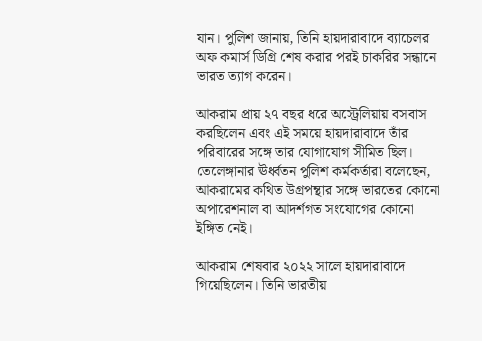যান। পুলিশ জানায়, তিনি হায়দারাবাদে ব্যাচেলর অফ কমার্স ডিগ্রি শেষ করার পরই চাকরির সন্ধানে ভারত ত্যাগ করেন।

আকরাম প্রায় ২৭ বছর ধরে অস্ট্রেলিয়ায় বসবাস করছিলেন এবং এই সময়ে হায়দারাবাদে তাঁর পরিবারের সঙ্গে তার যোগাযোগ সীমিত ছিল। তেলেঙ্গানার ঊর্ধ্বতন পুলিশ কর্মকর্তারা বলেছেন, আকরামের কথিত উগ্রপন্থার সঙ্গে ভারতের কোনো অপারেশনাল বা আদর্শগত সংযোগের কোনো ইঙ্গিত নেই।

আকরাম শেষবার ২০২২ সালে হায়দারাবাদে গিয়েছিলেন। তিনি ভারতীয়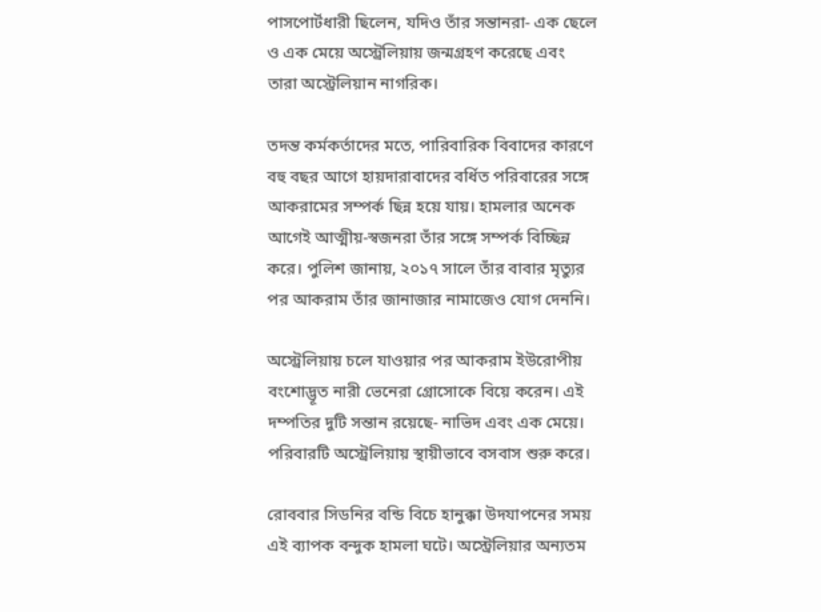পাসপোর্টধারী ছিলেন, যদিও তাঁর সন্তানরা- এক ছেলে ও এক মেয়ে অস্ট্রেলিয়ায় জন্মগ্রহণ করেছে এবং তারা অস্ট্রেলিয়ান নাগরিক।

তদন্ত কর্মকর্তাদের মতে, পারিবারিক বিবাদের কারণে বহু বছর আগে হায়দারাবাদের বর্ধিত পরিবারের সঙ্গে আকরামের সম্পর্ক ছিন্ন হয়ে যায়। হামলার অনেক আগেই আত্মীয়-স্বজনরা তাঁর সঙ্গে সম্পর্ক বিচ্ছিন্ন করে। পুলিশ জানায়, ২০১৭ সালে তাঁর বাবার মৃত্যুর পর আকরাম তাঁর জানাজার নামাজেও যোগ দেননি।

অস্ট্রেলিয়ায় চলে যাওয়ার পর আকরাম ইউরোপীয় বংশোদ্ভূত নারী ভেনেরা গ্রোসোকে বিয়ে করেন। এই দম্পতির দুটি সন্তান রয়েছে- নাভিদ এবং এক মেয়ে। পরিবারটি অস্ট্রেলিয়ায় স্থায়ীভাবে বসবাস শুরু করে।

রোববার সিডনির বন্ডি বিচে হানুক্কা উদযাপনের সময় এই ব্যাপক বন্দুক হামলা ঘটে। অস্ট্রেলিয়ার অন্যতম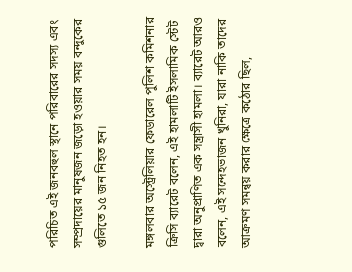পরিচিত এই জনবহুল স্থানে পরিবারের সদস্য এবং সম্প্রদায়ের মানুষজন জড়ো হওয়ার সময় বন্দুকের গুলিতে ১৫ জন নিহত হন।

মঙ্গলবার অস্ট্রেলিয়ার ফেডারেল পুলিশ কমিশনার ক্রিসি ব্যারেট বলেন, এই হামলাটি ইসলামিক স্টেট দ্বারা অনুপ্রাণিত এক সন্ত্রাসী হামলা। ব্যারেট আরও বলেন, এই সন্দেহভাজন খুনিরা, যারা নাকি তাদের আক্রমণ সমন্বয় করার ক্ষেত্রে কঠোর ছিল,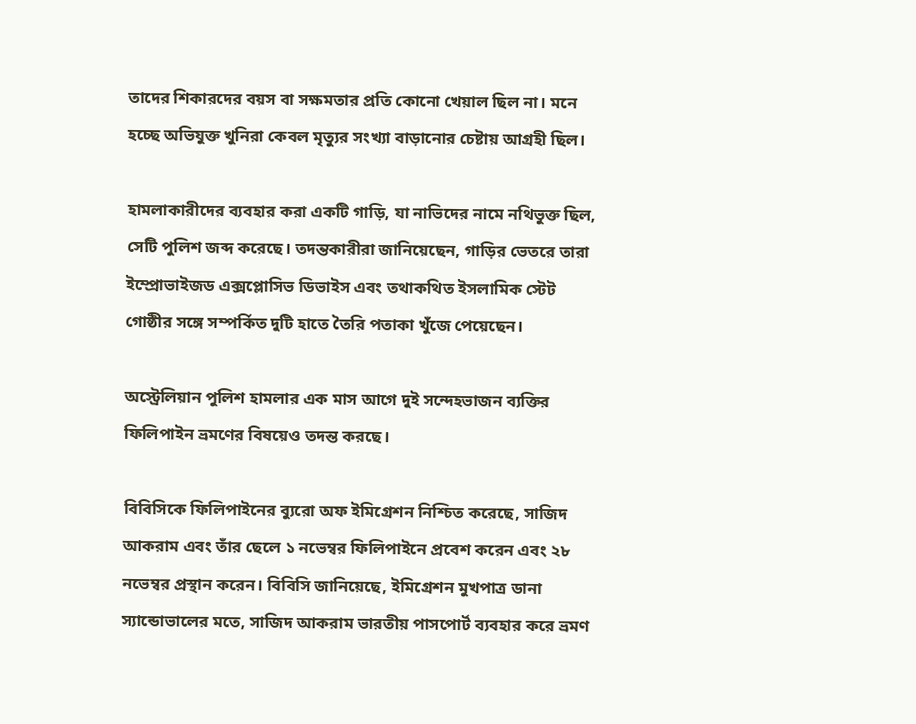তাদের শিকারদের বয়স বা সক্ষমতার প্রতি কোনো খেয়াল ছিল না। মনে হচ্ছে অভিযুক্ত খুনিরা কেবল মৃত্যুর সংখ্যা বাড়ানোর চেষ্টায় আগ্রহী ছিল।

হামলাকারীদের ব্যবহার করা একটি গাড়ি, যা নাভিদের নামে নথিভুক্ত ছিল, সেটি পুলিশ জব্দ করেছে। তদন্তকারীরা জানিয়েছেন, গাড়ির ভেতরে তারা ইম্প্রোভাইজড এক্সপ্লোসিভ ডিভাইস এবং তথাকথিত ইসলামিক স্টেট গোষ্ঠীর সঙ্গে সম্পর্কিত দুটি হাতে তৈরি পতাকা খুঁজে পেয়েছেন।

অস্ট্রেলিয়ান পুলিশ হামলার এক মাস আগে দুই সন্দেহভাজন ব্যক্তির ফিলিপাইন ভ্রমণের বিষয়েও তদন্ত করছে।

বিবিসিকে ফিলিপাইনের ব্যুরো অফ ইমিগ্রেশন নিশ্চিত করেছে, সাজিদ আকরাম এবং তাঁর ছেলে ১ নভেম্বর ফিলিপাইনে প্রবেশ করেন এবং ২৮ নভেম্বর প্রস্থান করেন। বিবিসি জানিয়েছে, ইমিগ্রেশন মুখপাত্র ডানা স্যান্ডোভালের মতে, সাজিদ আকরাম ভারতীয় পাসপোর্ট ব্যবহার করে ভ্রমণ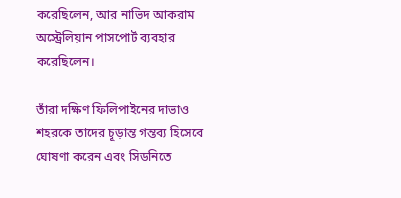করেছিলেন, আর নাভিদ আকরাম অস্ট্রেলিয়ান পাসপোর্ট ব্যবহার করেছিলেন।

তাঁরা দক্ষিণ ফিলিপাইনের দাভাও শহরকে তাদের চূড়ান্ত গন্তব্য হিসেবে ঘোষণা করেন এবং সিডনিতে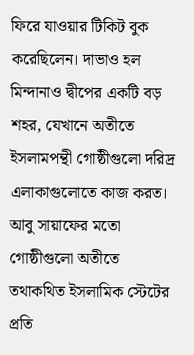ফিরে যাওয়ার টিকিট বুক করেছিলেন। দাভাও হল মিন্দানাও দ্বীপের একটি বড় শহর, যেখানে অতীতে ইসলামপন্থী গোষ্ঠীগুলো দরিদ্র এলাকাগুলোতে কাজ করত। আবু সায়াফের মতো গোষ্ঠীগুলো অতীতে তথাকথিত ইসলামিক স্টেটের প্রতি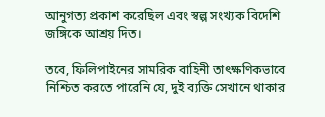আনুগত্য প্রকাশ করেছিল এবং স্বল্প সংখ্যক বিদেশি জঙ্গিকে আশ্রয় দিত।

তবে, ফিলিপাইনের সামরিক বাহিনী তাৎক্ষণিকভাবে নিশ্চিত করতে পারেনি যে, দুই ব্যক্তি সেখানে থাকার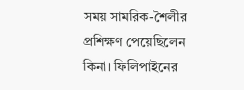সময় সামরিক-শৈলীর প্রশিক্ষণ পেয়েছিলেন কিনা। ফিলিপাইনের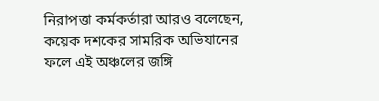নিরাপত্তা কর্মকর্তারা আরও বলেছেন, কয়েক দশকের সামরিক অভিযানের ফলে এই অঞ্চলের জঙ্গি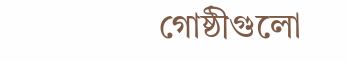গোষ্ঠীগুলো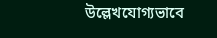উল্লেখযোগ্যভাবে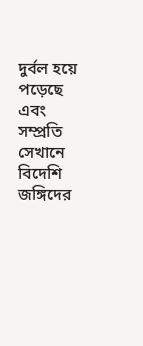দুর্বল হয়ে পড়েছে এবং সম্প্রতি সেখানে বিদেশি জঙ্গিদের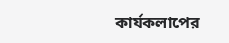কার্যকলাপের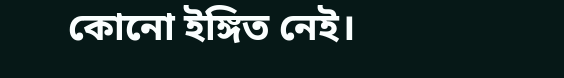কোনো ইঙ্গিত নেই।